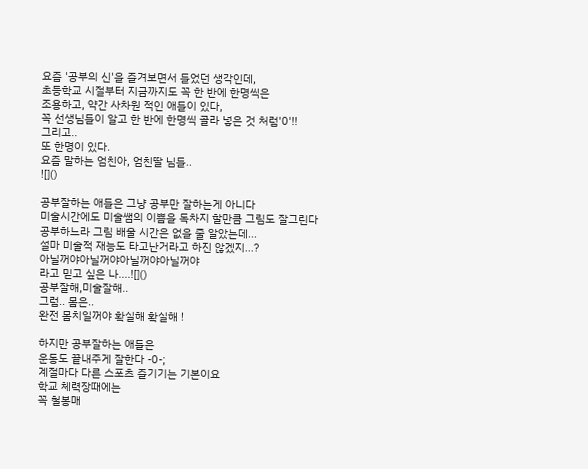요즘 '공부의 신'을 즐겨보면서 들었던 생각인데,
초등학교 시절부터 지금까지도 꼭 한 반에 한명씩은
조용하고, 약간 사차원 적인 애들이 있다,
꼭 선생님들이 알고 한 반에 한명씩 골라 넣은 것 처럼'0'!!
그리고..
또 한명이 있다.
요즘 말하는 엄친아, 엄친딸 님들..
![]()

공부잘하는 애들은 그냥 공부만 잘하는게 아니다
미술시간에도 미술쌤의 이쁨을 독차지 할만큼 그림도 잘그린다
공부하느라 그림 배울 시간은 없을 줄 알았는데...
설마 미술적 재능도 타고난거라고 하진 않겠지...?
아닐꺼야아닐꺼야아닐꺼야아닐꺼야
라고 믿고 싶은 나....![]()
공부잘해,미술잘해..
그럼.. 몸은..
완전 몸치일꺼야 확실해 확실해 !

하지만 공부잘하는 애들은
운동도 끝내주게 잘한다 -0-;
계절마다 다른 스포츠 즐기기는 기본이요
학교 체력장때에는
꼭 철봉매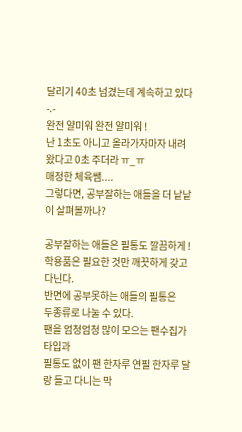달리기 40초 넘겼는데 계속하고 있다 -.-
완전 얄미워 완전 얄미워 !
난 1초도 아니고 올라가자마자 내려왔다고 0초 주더라 ㅠ_ㅠ
매정한 체육쌤....
그렇다면, 공부잘하는 애들을 더 낱낱이 살펴볼까나?

공부잘하는 애들은 필통도 깔끔하게 !
학용품은 필요한 것만 깨끗하게 갖고다닌다.
반면에 공부못하는 애들의 필통은
두종류로 나눌 수 있다.
팬을 엄청엄청 많이 모으는 팬수집가 타입과
필통도 없이 팬 한자루 연필 한자루 달랑 들고 다니는 막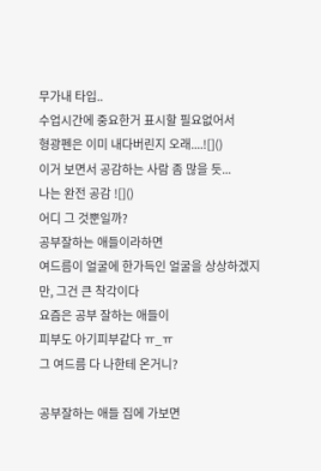무가내 타입..
수업시간에 중요한거 표시할 필요없어서
형광펜은 이미 내다버린지 오래....![]()
이거 보면서 공감하는 사람 좀 많을 듯...
나는 완전 공감 ![]()
어디 그 것뿐일까?
공부잘하는 애들이라하면
여드름이 얼굴에 한가득인 얼굴을 상상하겠지만, 그건 큰 착각이다
요즘은 공부 잘하는 애들이
피부도 아기피부같다 ㅠ_ㅠ
그 여드름 다 나한테 온거니?

공부잘하는 애들 집에 가보면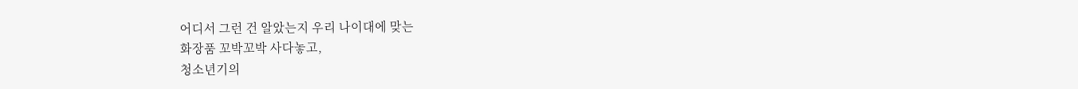어디서 그런 건 알았는지 우리 나이대에 맞는
화장품 꼬박꼬박 사다놓고,
청소년기의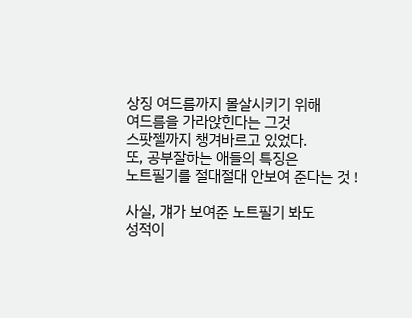상징 여드름까지 몰살시키기 위해
여드름을 가라앉힌다는 그것
스팟젤까지 챙겨바르고 있었다.
또, 공부잘하는 애들의 특징은
노트필기를 절대절대 안보여 준다는 것 !

사실, 걔가 보여준 노트필기 봐도
성적이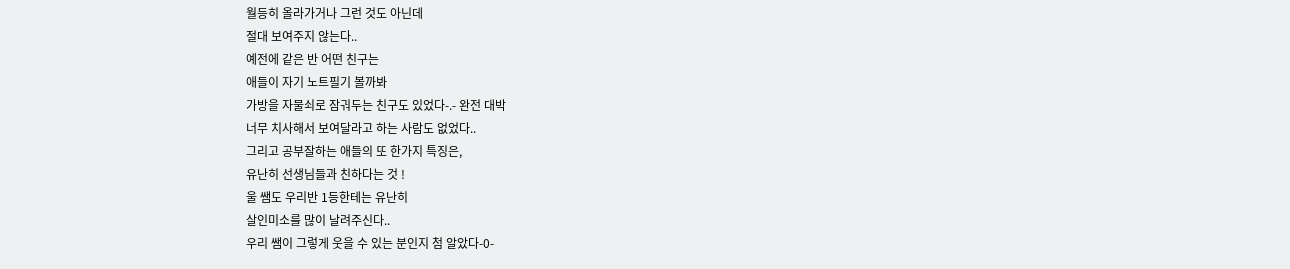월등히 올라가거나 그런 것도 아닌데
절대 보여주지 않는다..
예전에 같은 반 어떤 친구는
애들이 자기 노트필기 볼까봐
가방을 자물쇠로 잠궈두는 친구도 있었다-.- 완전 대박
너무 치사해서 보여달라고 하는 사람도 없었다..
그리고 공부잘하는 애들의 또 한가지 특징은,
유난히 선생님들과 친하다는 것 !
울 쌤도 우리반 1등한테는 유난히
살인미소를 많이 날려주신다..
우리 쌤이 그렇게 웃을 수 있는 분인지 첨 알았다-0-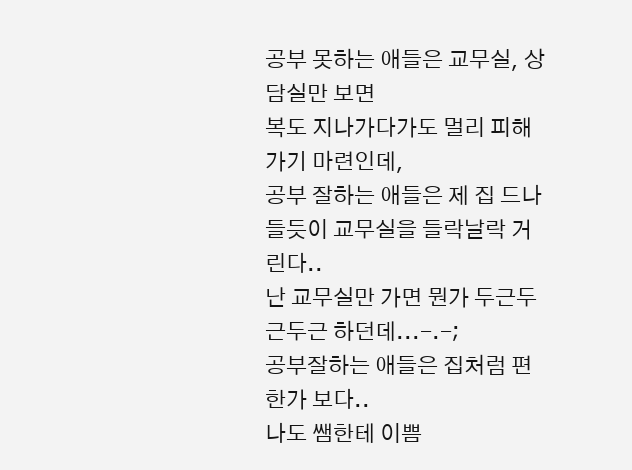공부 못하는 애들은 교무실, 상담실만 보면
복도 지나가다가도 멀리 피해가기 마련인데,
공부 잘하는 애들은 제 집 드나들듯이 교무실을 들락날락 거린다..
난 교무실만 가면 뭔가 두근두근두근 하던데...-.-;
공부잘하는 애들은 집처럼 편한가 보다..
나도 쌤한테 이쁨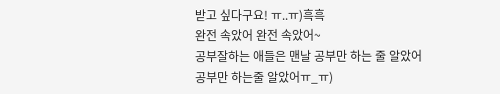받고 싶다구요! ㅠ..ㅠ)흑흑
완전 속았어 완전 속았어~
공부잘하는 애들은 맨날 공부만 하는 줄 알았어
공부만 하는줄 알았어ㅠ_ㅠ)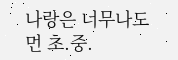나랑은 너무나도 먼 초.중.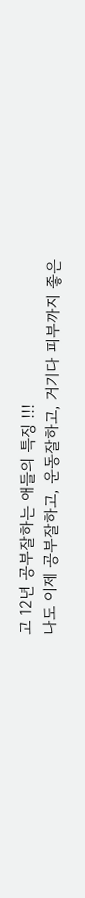고 12년 공부잘하는 애들의 특징 !!!
나도 이제 공부잘하고, 운동잘하고, 거기다 피부까지 좋은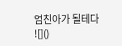엄친아가 될테다 ![]()